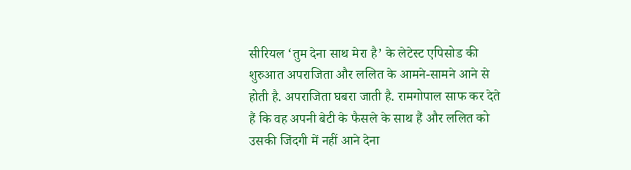सीरियल ‘तुम देना साथ मेरा है’ के लेटेस्ट एपिसोड की शुरुआत अपराजिता और ललित के आमने-सामने आने से होती है. अपराजिता घबरा जाती है. रामगोपाल साफ कर देते हैं कि वह अपनी बेटी के फैसले के साथ हैं और ललित को उसकी जिंदगी में नहीं आने देना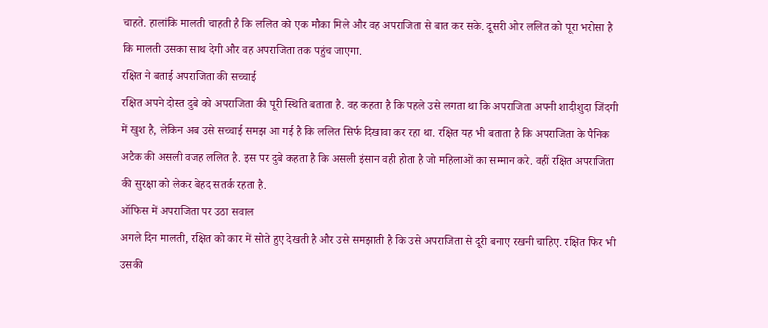चाहते. हालांकि मालती चाहती है कि ललित को एक मौका मिले और वह अपराजिता से बात कर सके. दूसरी ओर ललित को पूरा भरोसा है कि मालती उसका साथ देगी और वह अपराजिता तक पहुंच जाएगा.
रक्षित ने बताई अपराजिता की सच्चाई
रक्षित अपने दोस्त दुबे को अपराजिता की पूरी स्थिति बताता है. वह कहता है कि पहले उसे लगता था कि अपराजिता अपनी शादीशुदा जिंदगी में खुश है, लेकिन अब उसे सच्चाई समझ आ गई है कि ललित सिर्फ दिखावा कर रहा था. रक्षित यह भी बताता है कि अपराजिता के पैनिक अटैक की असली वजह ललित है. इस पर दुबे कहता है कि असली इंसान वही होता है जो महिलाओं का सम्मान करे. वहीं रक्षित अपराजिता की सुरक्षा को लेकर बेहद सतर्क रहता है.
ऑफिस में अपराजिता पर उठा सवाल
अगले दिन मालती, रक्षित को कार में सोते हुए देखती है और उसे समझाती है कि उसे अपराजिता से दूरी बनाए रखनी चाहिए. रक्षित फिर भी उसकी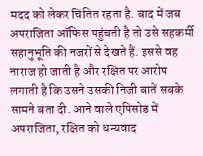मदद को लेकर चिंतित रहता है. बाद में जब अपराजिता ऑफिस पहुंचती है तो उसे सहकर्मी सहानुभूति की नजरों से देखते हैं. इससे वह नाराज हो जाती है और रक्षित पर आरोप लगाती है कि उसने उसकी निजी बातें सबके सामने बता दी. आने वाले एपिसोड में अपराजिता, रक्षित को धन्यवाद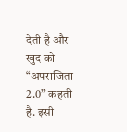देती है और खुद को “अपराजिता 2.0” कहती है. इसी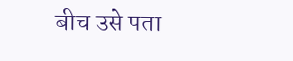बीच उसे पता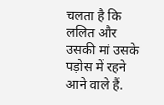चलता है कि ललित और उसकी मां उसके पड़ोस में रहने आने वाले हैं.